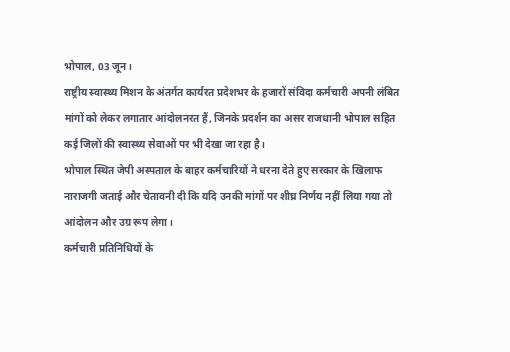भोपाल, 03 जून ।
राष्ट्रीय स्वास्थ्य मिशन के अंतर्गत कार्यरत प्रदेशभर के हजारों संविदा कर्मचारी अपनी लंबित मांगों को लेकर लगातार आंदोलनरत हैं, जिनके प्रदर्शन का असर राजधानी भोपाल सहित कई जिलों की स्वास्थ्य सेवाओं पर भी देखा जा रहा है।
भोपाल स्थित जेपी अस्पताल के बाहर कर्मचारियों ने धरना देते हुए सरकार के खिलाफ नाराजगी जताई और चेतावनी दी कि यदि उनकी मांगों पर शीघ्र निर्णय नहीं लिया गया तो आंदोलन और उग्र रूप लेगा।
कर्मचारी प्रतिनिधियों के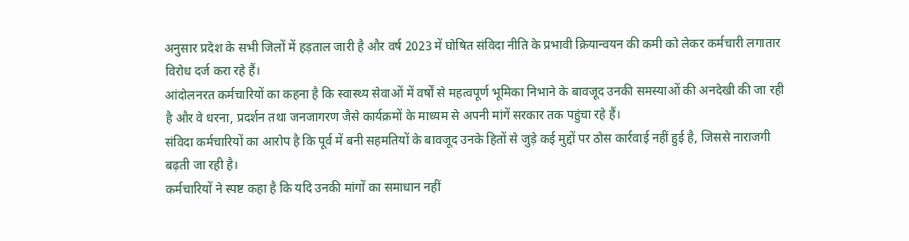अनुसार प्रदेश के सभी जिलों में हड़ताल जारी है और वर्ष 2023 में घोषित संविदा नीति के प्रभावी क्रियान्वयन की कमी को लेकर कर्मचारी लगातार विरोध दर्ज करा रहे हैं।
आंदोलनरत कर्मचारियों का कहना है कि स्वास्थ्य सेवाओं में वर्षों से महत्वपूर्ण भूमिका निभाने के बावजूद उनकी समस्याओं की अनदेखी की जा रही है और वे धरना, प्रदर्शन तथा जनजागरण जैसे कार्यक्रमों के माध्यम से अपनी मांगें सरकार तक पहुंचा रहे हैं।
संविदा कर्मचारियों का आरोप है कि पूर्व में बनी सहमतियों के बावजूद उनके हितों से जुड़े कई मुद्दों पर ठोस कार्रवाई नहीं हुई है, जिससे नाराजगी बढ़ती जा रही है।
कर्मचारियों ने स्पष्ट कहा है कि यदि उनकी मांगों का समाधान नहीं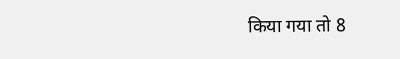किया गया तो 8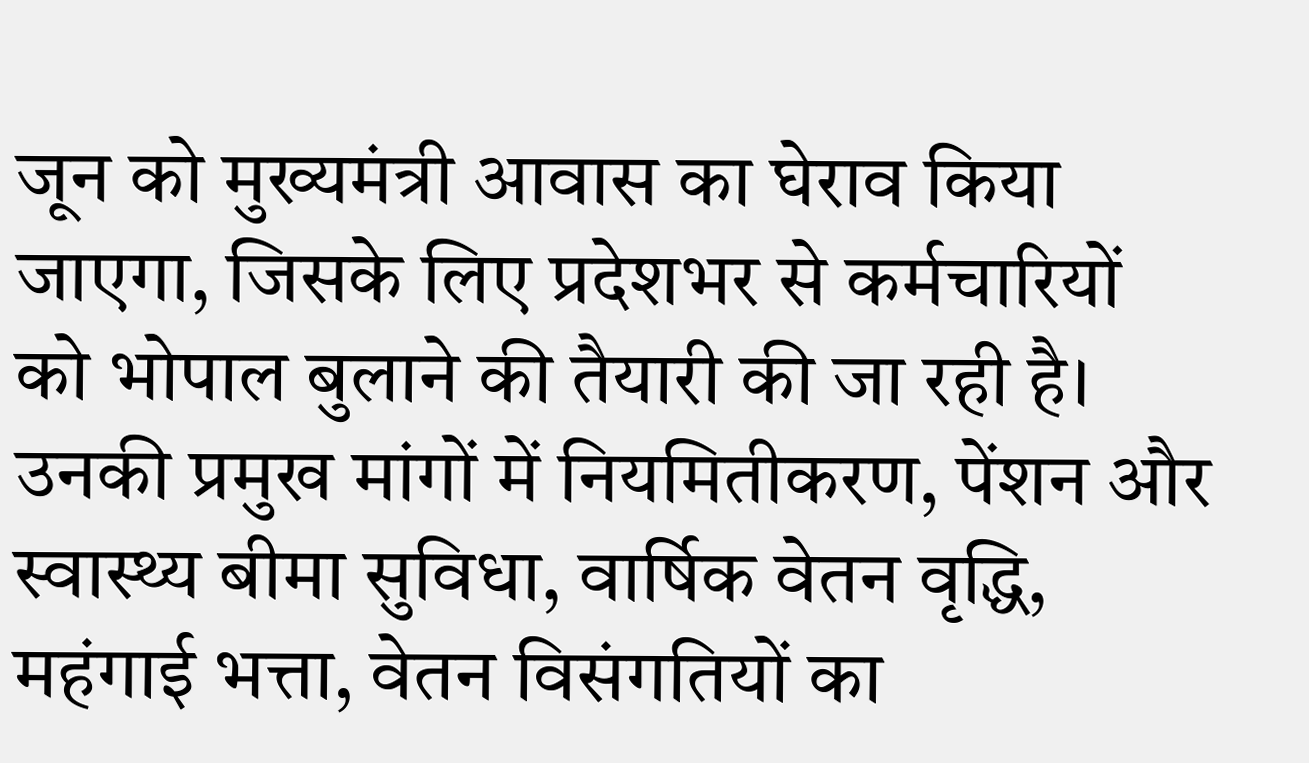जून को मुख्यमंत्री आवास का घेराव किया जाएगा, जिसके लिए प्रदेशभर से कर्मचारियों को भोपाल बुलाने की तैयारी की जा रही है।
उनकी प्रमुख मांगों में नियमितीकरण, पेंशन और स्वास्थ्य बीमा सुविधा, वार्षिक वेतन वृद्धि, महंगाई भत्ता, वेतन विसंगतियों का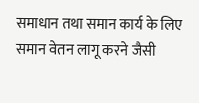समाधान तथा समान कार्य के लिए समान वेतन लागू करने जैसी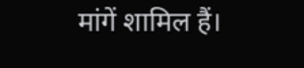मांगें शामिल हैं।